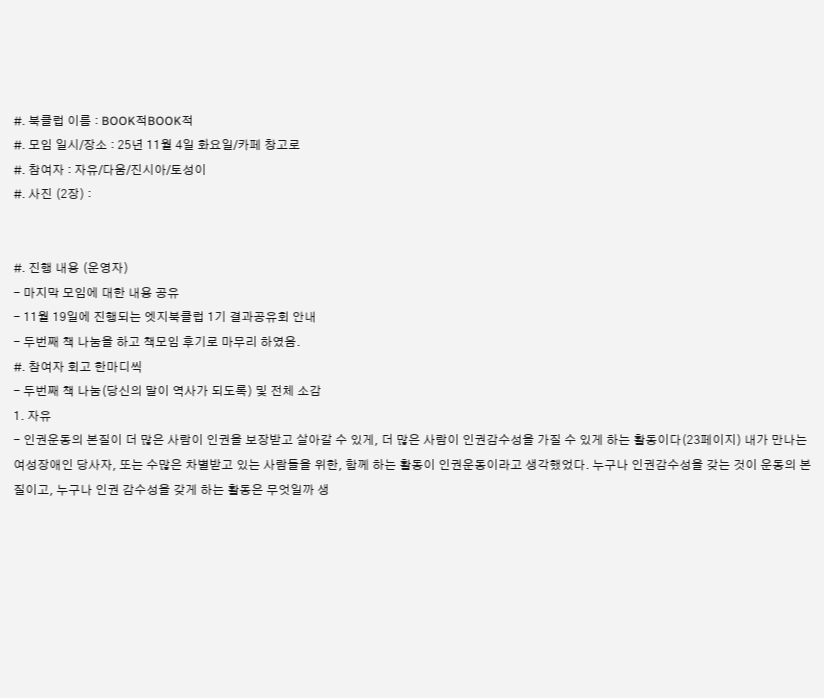#. 북클럽 이름 : BOOK적BOOK적
#. 모임 일시/장소 : 25년 11월 4일 화요일/카페 창고로
#. 참여자 : 자유/다움/진시아/토성이
#. 사진 (2장) :


#. 진행 내용 (운영자)
- 마지막 모임에 대한 내용 공유
- 11월 19일에 진행되는 엣지북클럽 1기 결과공유회 안내
- 두번째 책 나눔을 하고 책모임 후기로 마무리 하였음.
#. 참여자 회고 한마디씩
- 두번째 책 나눔(당신의 말이 역사가 되도록) 및 전체 소감
1. 자유
- 인권운동의 본질이 더 많은 사람이 인권을 보장받고 살아갈 수 있게, 더 많은 사람이 인권감수성을 가질 수 있게 하는 활동이다(23페이지) 내가 만나는 여성장애인 당사자, 또는 수많은 차별받고 있는 사람들을 위한, 함께 하는 활동이 인권운동이라고 생각했었다. 누구나 인권감수성을 갖는 것이 운동의 본질이고, 누구나 인권 감수성을 갖게 하는 활동은 무엇일까 생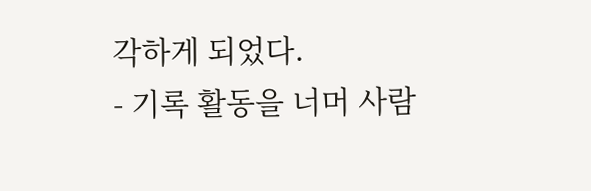각하게 되었다.
- 기록 활동을 너머 사람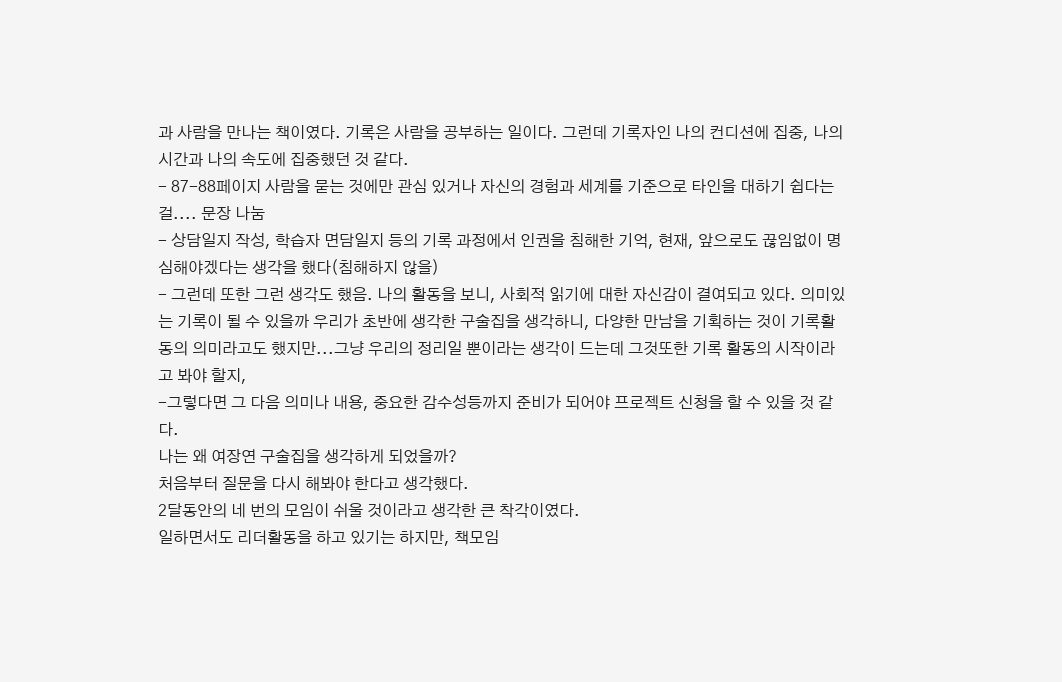과 사람을 만나는 책이였다. 기록은 사람을 공부하는 일이다. 그런데 기록자인 나의 컨디션에 집중, 나의 시간과 나의 속도에 집중했던 것 같다.
- 87-88페이지 사람을 묻는 것에만 관심 있거나 자신의 경험과 세계를 기준으로 타인을 대하기 쉽다는 걸.... 문장 나눔
- 상담일지 작성, 학습자 면담일지 등의 기록 과정에서 인권을 침해한 기억, 현재, 앞으로도 끊임없이 명심해야겠다는 생각을 했다(침해하지 않을)
- 그런데 또한 그런 생각도 했음. 나의 활동을 보니, 사회적 읽기에 대한 자신감이 결여되고 있다. 의미있는 기록이 될 수 있을까 우리가 초반에 생각한 구술집을 생각하니, 다양한 만남을 기획하는 것이 기록활동의 의미라고도 했지만...그냥 우리의 정리일 뿐이라는 생각이 드는데 그것또한 기록 활동의 시작이라고 봐야 할지,
-그렇다면 그 다음 의미나 내용, 중요한 감수성등까지 준비가 되어야 프로젝트 신청을 할 수 있을 것 같다.
나는 왜 여장연 구술집을 생각하게 되었을까?
처음부터 질문을 다시 해봐야 한다고 생각했다.
2달동안의 네 번의 모임이 쉬울 것이라고 생각한 큰 착각이였다.
일하면서도 리더활동을 하고 있기는 하지만, 책모임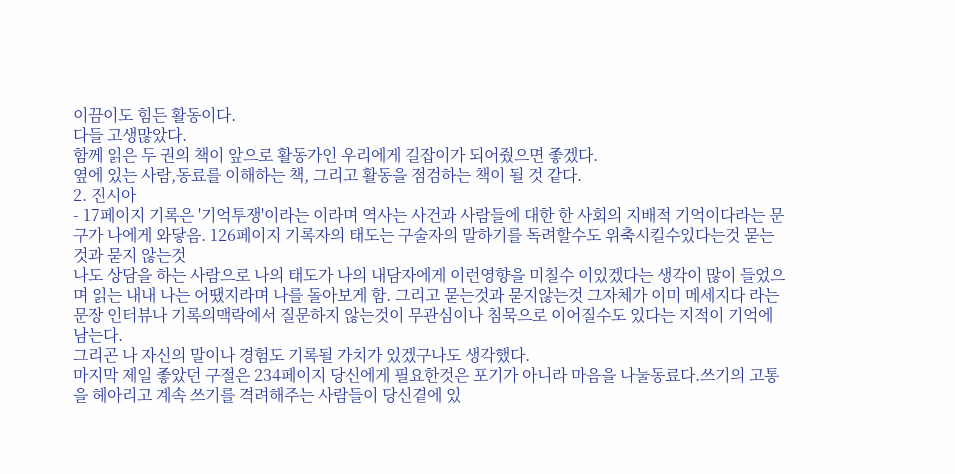이끔이도 힘든 활동이다.
다들 고생많았다.
함께 읽은 두 권의 책이 앞으로 활동가인 우리에게 길잡이가 되어줬으면 좋겠다.
옆에 있는 사람,동료를 이해하는 책, 그리고 활동을 점검하는 책이 될 것 같다.
2. 진시아
- 17페이지 기록은 '기억투쟁'이라는 이라며 역사는 사건과 사람들에 대한 한 사회의 지배적 기억이다라는 문구가 나에게 와닿음. 126페이지 기록자의 태도는 구술자의 말하기를 독려할수도 위축시킬수있다는것 묻는 것과 묻지 않는것
나도 상담을 하는 사람으로 나의 태도가 나의 내담자에게 이런영향을 미칠수 이있겠다는 생각이 많이 들었으며 읽는 내내 나는 어땠지라며 나를 돌아보게 함. 그리고 묻는것과 묻지않는것 그자체가 이미 메세지다 라는 문장 인터뷰나 기록의맥락에서 질문하지 않는것이 무관심이나 침묵으로 이어질수도 있다는 지적이 기억에 남는다.
그리곤 나 자신의 말이나 경험도 기록될 가치가 있겠구나도 생각했다.
마지막 제일 좋았던 구절은 234페이지 당신에게 필요한것은 포기가 아니라 마음을 나눌동료다.쓰기의 고통을 헤아리고 계속 쓰기를 격려해주는 사람들이 당신곁에 있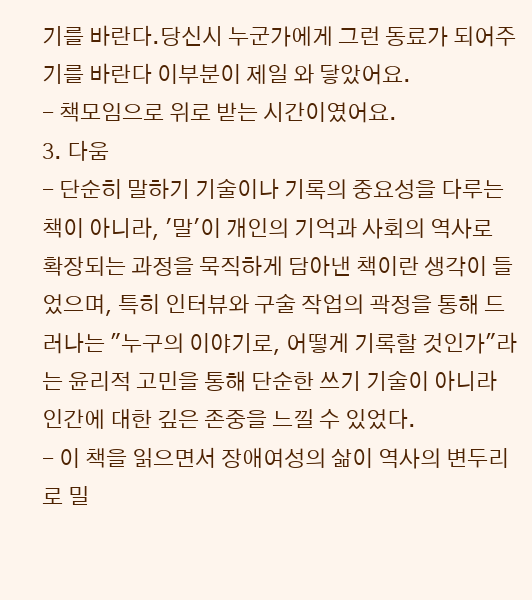기를 바란다.당신시 누군가에게 그런 동료가 되어주기를 바란다 이부분이 제일 와 닿았어요.
- 책모임으로 위로 받는 시간이였어요.
3. 다움
- 단순히 말하기 기술이나 기록의 중요성을 다루는 책이 아니라, '말'이 개인의 기억과 사회의 역사로 확장되는 과정을 묵직하게 담아낸 책이란 생각이 들었으며, 특히 인터뷰와 구술 작업의 곽정을 통해 드러나는 "누구의 이야기로, 어떻게 기록할 것인가"라는 윤리적 고민을 통해 단순한 쓰기 기술이 아니라 인간에 대한 깊은 존중을 느낄 수 있었다.
- 이 책을 읽으면서 장애여성의 삶이 역사의 변두리로 밀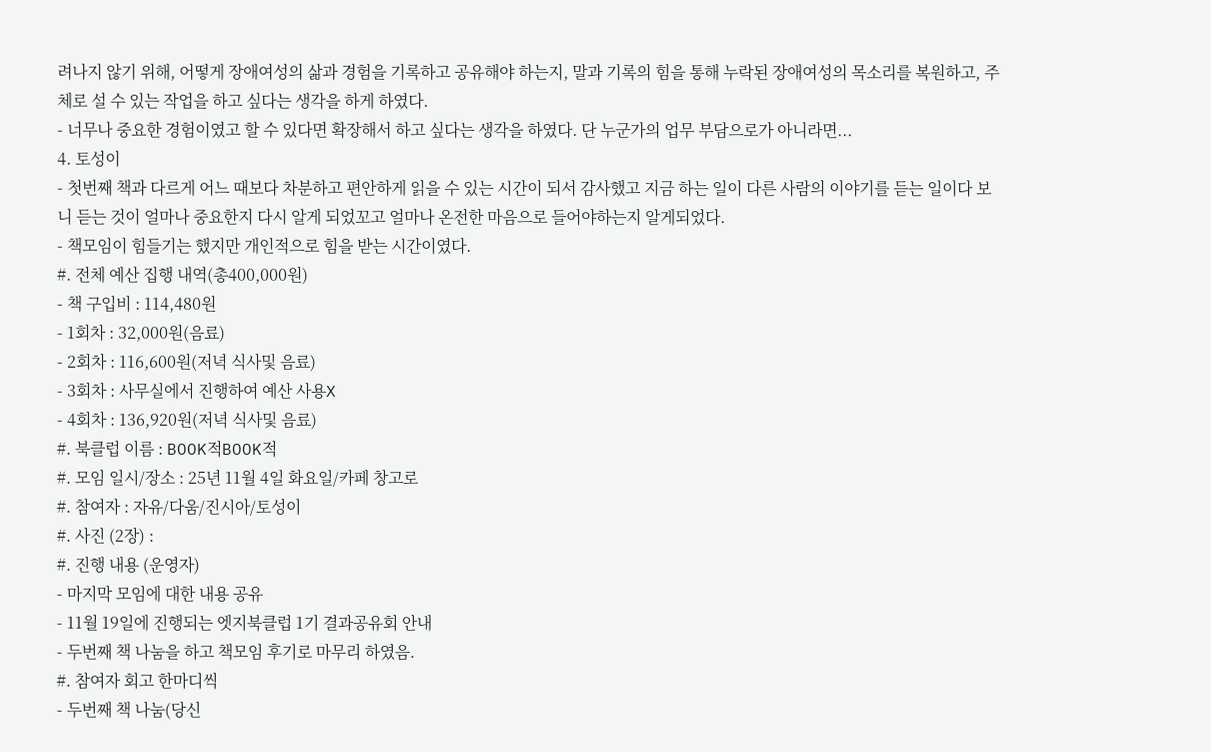려나지 않기 위해, 어떻게 장애여성의 삶과 경험을 기록하고 공유해야 하는지, 말과 기록의 힘을 통해 누락된 장애여성의 목소리를 복원하고, 주체로 설 수 있는 작업을 하고 싶다는 생각을 하게 하였다.
- 너무나 중요한 경험이였고 할 수 있다면 확장해서 하고 싶다는 생각을 하였다. 단 누군가의 업무 부담으로가 아니라면...
4. 토성이
- 첫번째 책과 다르게 어느 때보다 차분하고 편안하게 읽을 수 있는 시간이 되서 감사했고 지금 하는 일이 다른 사람의 이야기를 듣는 일이다 보니 듣는 것이 얼마나 중요한지 다시 알게 되었꼬고 얼마나 온전한 마음으로 들어야하는지 알게되었다.
- 책모임이 힘들기는 했지만 개인적으로 힘을 받는 시간이였다.
#. 전체 예산 집행 내역(총400,000원)
- 책 구입비 : 114,480원
- 1회차 : 32,000원(음료)
- 2회차 : 116,600원(저녁 식사및 음료)
- 3회차 : 사무실에서 진행하여 예산 사용X
- 4회차 : 136,920원(저녁 식사및 음료)
#. 북클럽 이름 : BOOK적BOOK적
#. 모임 일시/장소 : 25년 11월 4일 화요일/카페 창고로
#. 참여자 : 자유/다움/진시아/토성이
#. 사진 (2장) :
#. 진행 내용 (운영자)
- 마지막 모임에 대한 내용 공유
- 11월 19일에 진행되는 엣지북클럽 1기 결과공유회 안내
- 두번째 책 나눔을 하고 책모임 후기로 마무리 하였음.
#. 참여자 회고 한마디씩
- 두번째 책 나눔(당신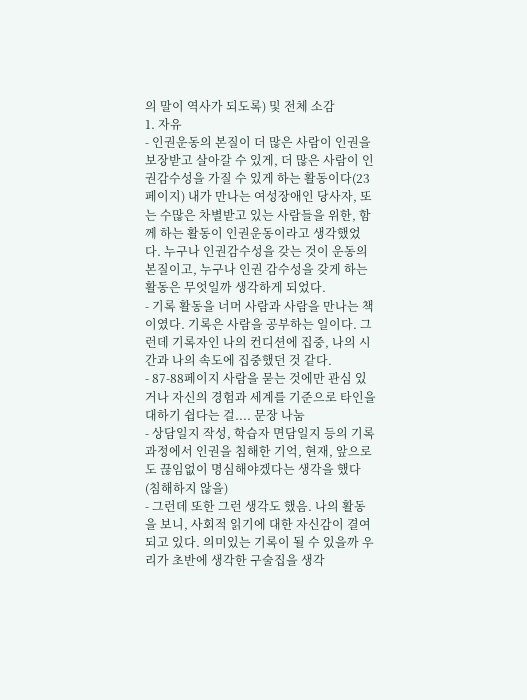의 말이 역사가 되도록) 및 전체 소감
1. 자유
- 인권운동의 본질이 더 많은 사람이 인권을 보장받고 살아갈 수 있게, 더 많은 사람이 인권감수성을 가질 수 있게 하는 활동이다(23페이지) 내가 만나는 여성장애인 당사자, 또는 수많은 차별받고 있는 사람들을 위한, 함께 하는 활동이 인권운동이라고 생각했었다. 누구나 인권감수성을 갖는 것이 운동의 본질이고, 누구나 인권 감수성을 갖게 하는 활동은 무엇일까 생각하게 되었다.
- 기록 활동을 너머 사람과 사람을 만나는 책이였다. 기록은 사람을 공부하는 일이다. 그런데 기록자인 나의 컨디션에 집중, 나의 시간과 나의 속도에 집중했던 것 같다.
- 87-88페이지 사람을 묻는 것에만 관심 있거나 자신의 경험과 세계를 기준으로 타인을 대하기 쉽다는 걸.... 문장 나눔
- 상담일지 작성, 학습자 면담일지 등의 기록 과정에서 인권을 침해한 기억, 현재, 앞으로도 끊임없이 명심해야겠다는 생각을 했다(침해하지 않을)
- 그런데 또한 그런 생각도 했음. 나의 활동을 보니, 사회적 읽기에 대한 자신감이 결여되고 있다. 의미있는 기록이 될 수 있을까 우리가 초반에 생각한 구술집을 생각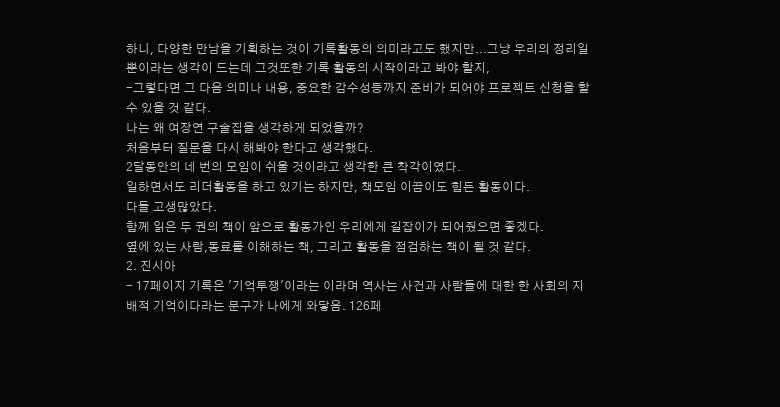하니, 다양한 만남을 기획하는 것이 기록활동의 의미라고도 했지만...그냥 우리의 정리일 뿐이라는 생각이 드는데 그것또한 기록 활동의 시작이라고 봐야 할지,
-그렇다면 그 다음 의미나 내용, 중요한 감수성등까지 준비가 되어야 프로젝트 신청을 할 수 있을 것 같다.
나는 왜 여장연 구술집을 생각하게 되었을까?
처음부터 질문을 다시 해봐야 한다고 생각했다.
2달동안의 네 번의 모임이 쉬울 것이라고 생각한 큰 착각이였다.
일하면서도 리더활동을 하고 있기는 하지만, 책모임 이끔이도 힘든 활동이다.
다들 고생많았다.
함께 읽은 두 권의 책이 앞으로 활동가인 우리에게 길잡이가 되어줬으면 좋겠다.
옆에 있는 사람,동료를 이해하는 책, 그리고 활동을 점검하는 책이 될 것 같다.
2. 진시아
- 17페이지 기록은 '기억투쟁'이라는 이라며 역사는 사건과 사람들에 대한 한 사회의 지배적 기억이다라는 문구가 나에게 와닿음. 126페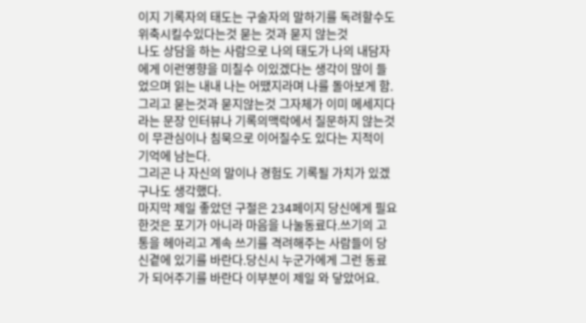이지 기록자의 태도는 구술자의 말하기를 독려할수도 위축시킬수있다는것 묻는 것과 묻지 않는것
나도 상담을 하는 사람으로 나의 태도가 나의 내담자에게 이런영향을 미칠수 이있겠다는 생각이 많이 들었으며 읽는 내내 나는 어땠지라며 나를 돌아보게 함. 그리고 묻는것과 묻지않는것 그자체가 이미 메세지다 라는 문장 인터뷰나 기록의맥락에서 질문하지 않는것이 무관심이나 침묵으로 이어질수도 있다는 지적이 기억에 남는다.
그리곤 나 자신의 말이나 경험도 기록될 가치가 있겠구나도 생각했다.
마지막 제일 좋았던 구절은 234페이지 당신에게 필요한것은 포기가 아니라 마음을 나눌동료다.쓰기의 고통을 헤아리고 계속 쓰기를 격려해주는 사람들이 당신곁에 있기를 바란다.당신시 누군가에게 그런 동료가 되어주기를 바란다 이부분이 제일 와 닿았어요.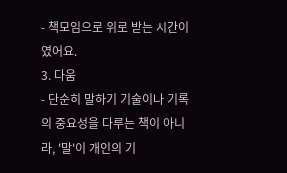- 책모임으로 위로 받는 시간이였어요.
3. 다움
- 단순히 말하기 기술이나 기록의 중요성을 다루는 책이 아니라, '말'이 개인의 기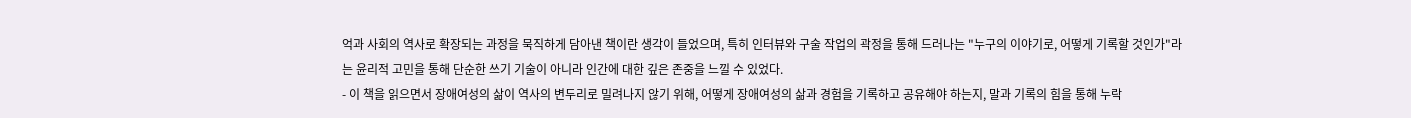억과 사회의 역사로 확장되는 과정을 묵직하게 담아낸 책이란 생각이 들었으며, 특히 인터뷰와 구술 작업의 곽정을 통해 드러나는 "누구의 이야기로, 어떻게 기록할 것인가"라는 윤리적 고민을 통해 단순한 쓰기 기술이 아니라 인간에 대한 깊은 존중을 느낄 수 있었다.
- 이 책을 읽으면서 장애여성의 삶이 역사의 변두리로 밀려나지 않기 위해, 어떻게 장애여성의 삶과 경험을 기록하고 공유해야 하는지, 말과 기록의 힘을 통해 누락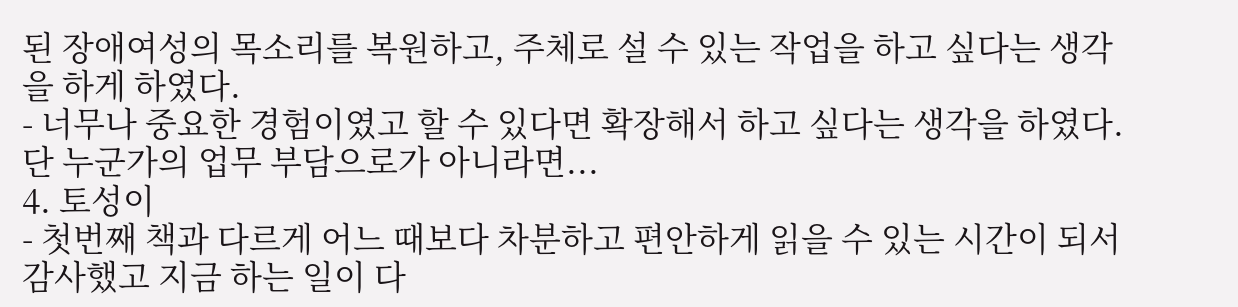된 장애여성의 목소리를 복원하고, 주체로 설 수 있는 작업을 하고 싶다는 생각을 하게 하였다.
- 너무나 중요한 경험이였고 할 수 있다면 확장해서 하고 싶다는 생각을 하였다. 단 누군가의 업무 부담으로가 아니라면...
4. 토성이
- 첫번째 책과 다르게 어느 때보다 차분하고 편안하게 읽을 수 있는 시간이 되서 감사했고 지금 하는 일이 다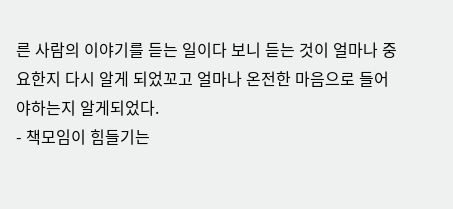른 사람의 이야기를 듣는 일이다 보니 듣는 것이 얼마나 중요한지 다시 알게 되었꼬고 얼마나 온전한 마음으로 들어야하는지 알게되었다.
- 책모임이 힘들기는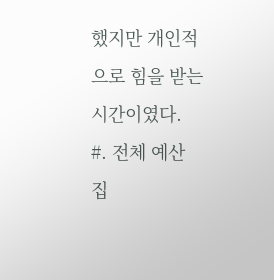했지만 개인적으로 힘을 받는 시간이였다.
#. 전체 예산 집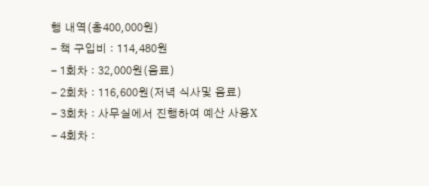행 내역(총400,000원)
- 책 구입비 : 114,480원
- 1회차 : 32,000원(음료)
- 2회차 : 116,600원(저녁 식사및 음료)
- 3회차 : 사무실에서 진행하여 예산 사용X
- 4회차 :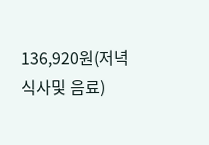136,920원(저녁 식사및 음료)